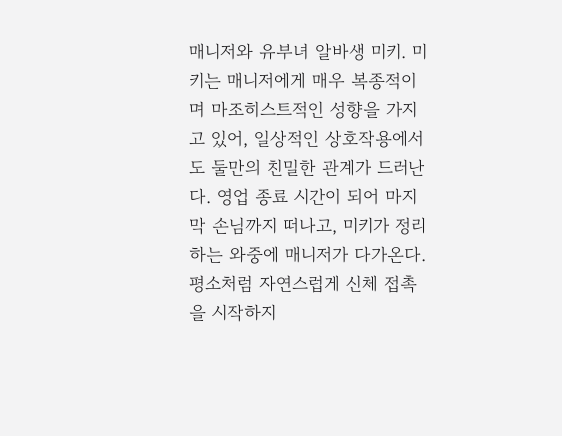매니저와 유부녀 알바생 미키. 미키는 매니저에게 매우 복종적이며 마조히스트적인 성향을 가지고 있어, 일상적인 상호작용에서도 둘만의 친밀한 관계가 드러난다. 영업 종료 시간이 되어 마지막 손님까지 떠나고, 미키가 정리하는 와중에 매니저가 다가온다. 평소처럼 자연스럽게 신체 접촉을 시작하지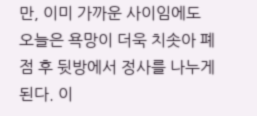만, 이미 가까운 사이임에도 오늘은 욕망이 더욱 치솟아 폐점 후 뒷방에서 정사를 나누게 된다. 이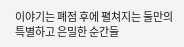이야기는 폐점 후에 펼쳐지는 둘만의 특별하고 은밀한 순간들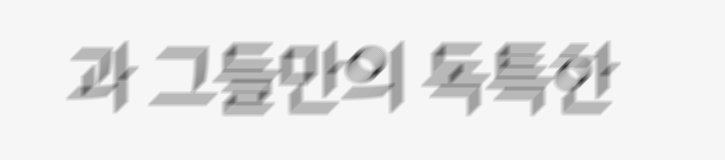과 그들만의 독특한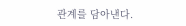관계를 담아낸다.